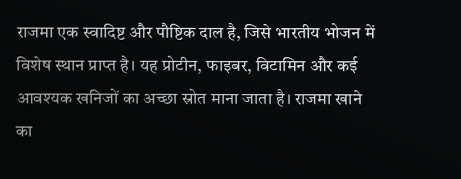राजमा एक स्वादिष्ट और पौष्टिक दाल है, जिसे भारतीय भोजन में विशेष स्थान प्राप्त है। यह प्रोटीन, फाइबर, विटामिन और कई आवश्यक खनिजों का अच्छा स्रोत माना जाता है। राजमा खाने का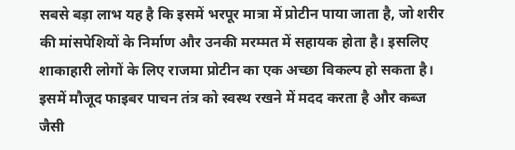सबसे बड़ा लाभ यह है कि इसमें भरपूर मात्रा में प्रोटीन पाया जाता है, जो शरीर की मांसपेशियों के निर्माण और उनकी मरम्मत में सहायक होता है। इसलिए शाकाहारी लोगों के लिए राजमा प्रोटीन का एक अच्छा विकल्प हो सकता है। इसमें मौजूद फाइबर पाचन तंत्र को स्वस्थ रखने में मदद करता है और कब्ज जैसी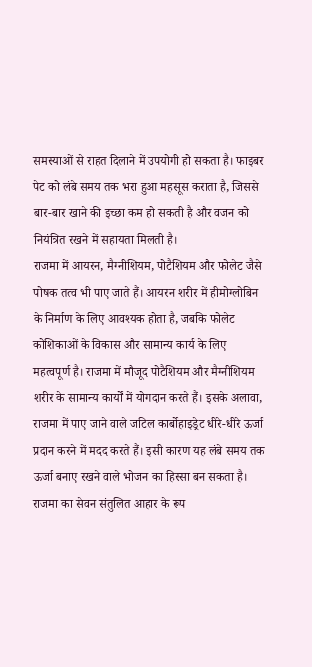समस्याओं से राहत दिलाने में उपयोगी हो सकता है। फाइबर पेट को लंबे समय तक भरा हुआ महसूस कराता है, जिससे बार-बार खाने की इच्छा कम हो सकती है और वजन को नियंत्रित रखने में सहायता मिलती है।
राजमा में आयरन, मैग्नीशियम, पोटैशियम और फोलेट जैसे पोषक तत्व भी पाए जाते हैं। आयरन शरीर में हीमोग्लोबिन के निर्माण के लिए आवश्यक होता है, जबकि फोलेट कोशिकाओं के विकास और सामान्य कार्य के लिए महत्वपूर्ण है। राजमा में मौजूद पोटैशियम और मैग्नीशियम शरीर के सामान्य कार्यों में योगदान करते हैं। इसके अलावा, राजमा में पाए जाने वाले जटिल कार्बोहाइड्रेट धीरे-धीरे ऊर्जा प्रदान करने में मदद करते हैं। इसी कारण यह लंबे समय तक ऊर्जा बनाए रखने वाले भोजन का हिस्सा बन सकता है।
राजमा का सेवन संतुलित आहार के रूप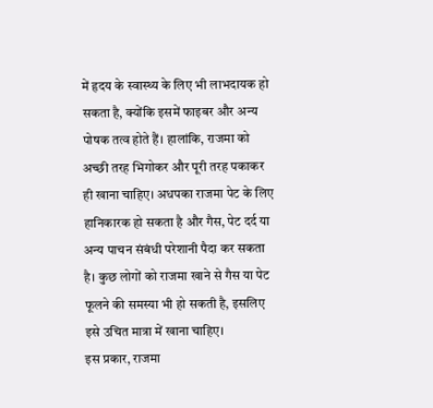में हृदय के स्वास्थ्य के लिए भी लाभदायक हो सकता है, क्योंकि इसमें फाइबर और अन्य पोषक तत्व होते हैं। हालांकि, राजमा को अच्छी तरह भिगोकर और पूरी तरह पकाकर ही खाना चाहिए। अधपका राजमा पेट के लिए हानिकारक हो सकता है और गैस, पेट दर्द या अन्य पाचन संबंधी परेशानी पैदा कर सकता है। कुछ लोगों को राजमा खाने से गैस या पेट फूलने की समस्या भी हो सकती है, इसलिए इसे उचित मात्रा में खाना चाहिए।
इस प्रकार, राजमा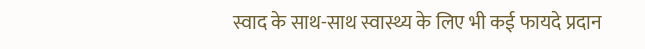स्वाद के साथ-साथ स्वास्थ्य के लिए भी कई फायदे प्रदान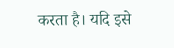करता है। यदि इसे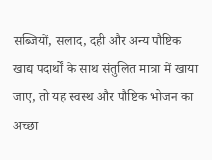सब्जियों, सलाद, दही और अन्य पौष्टिक खाद्य पदार्थों के साथ संतुलित मात्रा में खाया जाए, तो यह स्वस्थ और पौष्टिक भोजन का अच्छा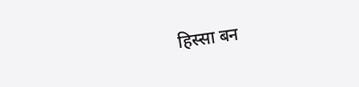हिस्सा बन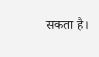सकता है।